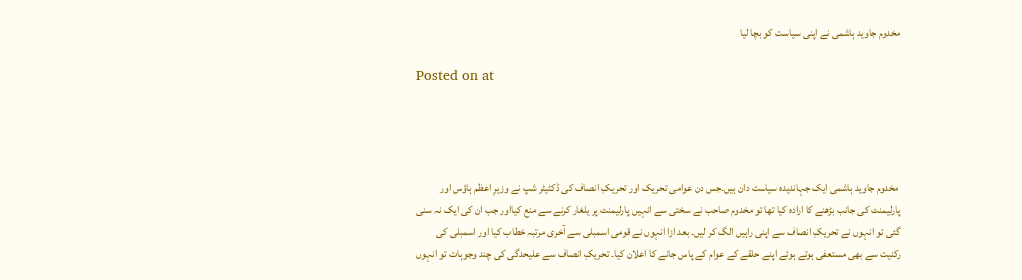مخدوم جاوید ہاشمی نے اپنی سیاست کو بچا لیا

Posted on at




 مخدوم جاوید ہاشمی ایک جہاندیدہ سیاست دان ہیں۔جس دن عوامی تحریک اور تحریکِ انصاف کی ڈکٹیٹر شپ نے وزیرِ اعظم ہاؤس اور پارلیمنٹ کی جانب بڑھنے کا ارادہ کیا تھا تو مخدوم صاحب نے سختی سے انہیں پارلیمنٹ پر یلغار کرنے سے منع کیااور جب ان کی ایک نہ سنی گئی تو انہوں نے تحریکِ انصاف سے اپنی راہیں الگ کر لیں۔ بعد ازا انہوں نے قومی اسمبلی سے آخری مرتبہ خطاب کیا اور اسمبلی کی رکنیت سے بھی مستعفی ہوتے ہوئے اپنے حلقے کے عوام کے پاس جانے کا اعلان کیا۔ تحریکِ انصاف سے علیحدگی کی چند وجوہات تو انہوں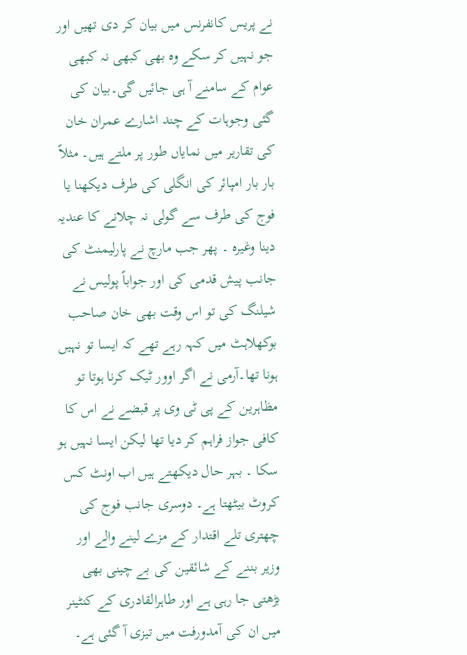نے پریس کانفرنس میں بیان کر دی تھیں اور جو نہیں کر سکے وہ بھی کبھی نہ کبھی عوام کے سامنے آ ہی جائیں گی۔بیان کی گئی وجوہات کے چند اشارے عمران خان کی تقاریر میں نمایاں طور پر ملتے ہیں۔ مثلاً بار بار امپائر کی انگلی کی طرف دیکھنا یا فوج کی طرف سے گولی نہ چلانے کا عندیہ دینا وغیرہ ۔ پھر جب مارچ نے پارلیمنٹ کی جانب پیش قدمی کی اور جواباً پولیس نے شیلنگ کی تو اس وقت بھی خان صاحب بوکھلاہٹ میں کہہ رہے تھے کہ ایسا تو نہیں ہونا تھا۔آرمی نے اگر اوور ٹیک کرنا ہوتا تو مظاہرین کے پی ٹی وی پر قبضے نے اس کا کافی جواز فراہم کر دیا تھا لیکن ایسا نہیں ہو سکا ۔ بہر حال دیکھتے ہیں اب اونٹ کس کروٹ بیٹھتا ہے۔ دوسری جانب فوج کی چھتری تلے اقتدار کے مزے لینے والے اور وزیر بننے کے شائقین کی بے چینی بھی بڑھتی جا رہی ہے اور طاہرالقادری کے کنٹینر میں ان کی آمدورفت میں تیزی آ گئی ہے۔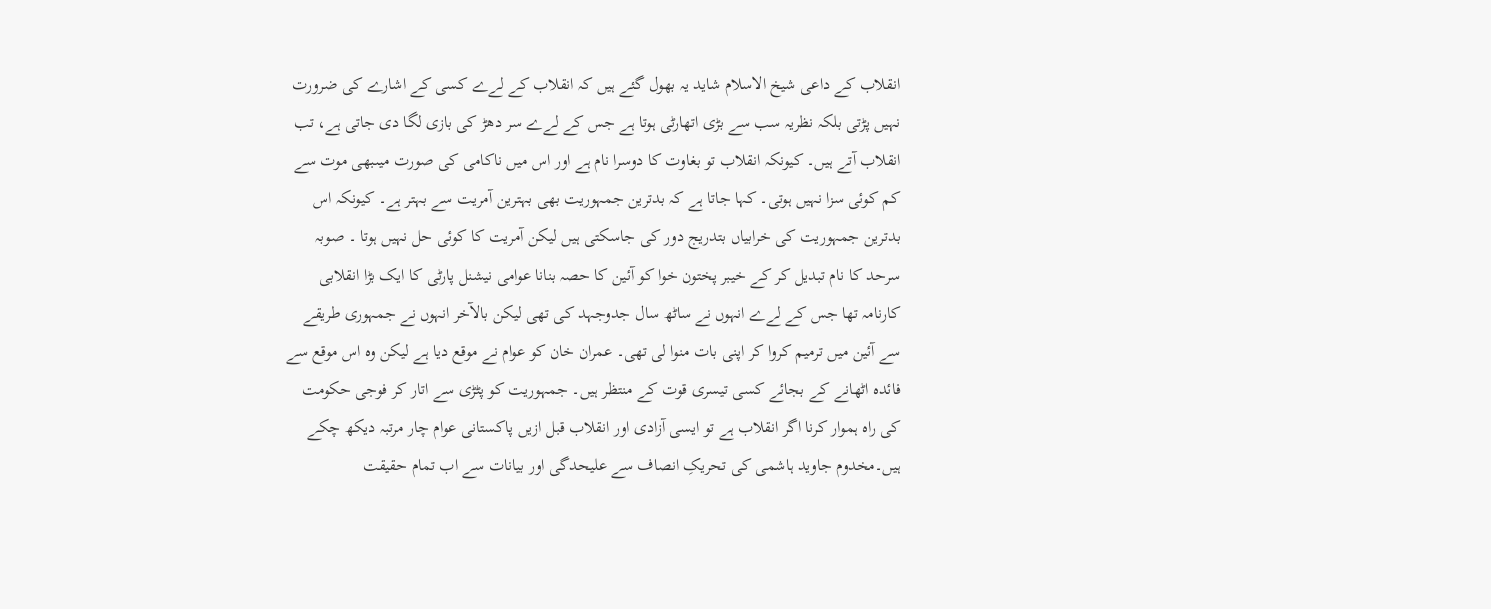انقلاب کے داعی شیخ الاسلام شاید یہ بھول گئے ہیں کہ انقلاب کے لےے کسی کے اشارے کی ضرورت نہیں پڑتی بلکہ نظریہ سب سے بڑی اتھارٹی ہوتا ہے جس کے لےے سر دھڑ کی بازی لگا دی جاتی ہے، تب انقلاب آتے ہیں۔ کیونکہ انقلاب تو بغاوت کا دوسرا نام ہے اور اس میں ناکامی کی صورت میںبھی موت سے کم کوئی سزا نہیں ہوتی۔ کہا جاتا ہے کہ بدترین جمہوریت بھی بہترین آمریت سے بہتر ہے۔ کیونکہ اس بدترین جمہوریت کی خرابیاں بتدریج دور کی جاسکتی ہیں لیکن آمریت کا کوئی حل نہیں ہوتا ۔ صوبہ سرحد کا نام تبدیل کر کے خیبر پختون خوا کو آئین کا حصہ بنانا عوامی نیشنل پارٹی کا ایک بڑا انقلابی کارنامہ تھا جس کے لےے انہوں نے ساٹھ سال جدوجہد کی تھی لیکن بالآخر انہوں نے جمہوری طریقے سے آئین میں ترمیم کروا کر اپنی بات منوا لی تھی۔ عمران خان کو عوام نے موقع دیا ہے لیکن وہ اس موقع سے فائدہ اٹھانے کے بجائے کسی تیسری قوت کے منتظر ہیں۔ جمہوریت کو پٹڑی سے اتار کر فوجی حکومت کی راہ ہموار کرنا اگر انقلاب ہے تو ایسی آزادی اور انقلاب قبل ازیں پاکستانی عوام چار مرتبہ دیکھ چکے ہیں۔مخدوم جاوید ہاشمی کی تحریکِ انصاف سے علیحدگی اور بیانات سے اب تمام حقیقت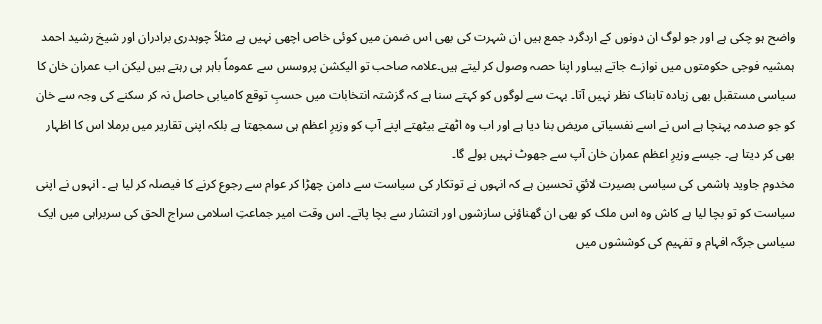واضح ہو چکی ہے اور جو لوگ ان دونوں کے اردگرد جمع ہیں ان شہرت کی بھی اس ضمن میں کوئی خاص اچھی نہیں ہے مثلاً چوہدری برادران اور شیخ رشید احمد ہمشیہ فوجی حکومتوں میں نوازے جاتے ہیںاور اپنا حصہ وصول کر لیتے ہیں۔علامہ صاحب تو الیکشن پروسس سے عموماً باہر ہی رہتے ہیں لیکن اب عمران خان کا سیاسی مستقبل بھی زیادہ تابناک نظر نہیں آتا۔ بہت سے لوگوں کو کہتے سنا ہے کہ گزشتہ انتخابات میں حسبِ توقع کامیابی حاصل نہ کر سکنے کی وجہ سے خان کو جو صدمہ پہنچا ہے اس نے اسے نفسیاتی مریض بنا دیا ہے اور اب وہ اٹھتے بیٹھتے اپنے آپ کو وزیرِ اعظم ہی سمجھتا ہے بلکہ اپنی تقاریر میں برملا اس کا اظہار بھی کر دیتا ہے۔ جیسے وزیرِ اعظم عمران خان آپ سے جھوٹ نہیں بولے گا۔
مخدوم جاوید ہاشمی کی سیاسی بصیرت لائقِ تحسین ہے کہ انہوں نے توتکار کی سیاست سے دامن چھڑا کر عوام سے رجوع کرنے کا فیصلہ کر لیا ہے ۔ انہوں نے اپنی سیاست کو تو بچا لیا ہے کاش وہ اس ملک کو بھی ان گھناؤنی سازشوں اور انتشار سے بچا پاتے۔ اس وقت امیر جماعتِ اسلامی سراج الحق کی سربراہی میں ایک سیاسی جرگہ افہام و تفہیم کی کوششوں میں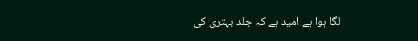لگا ہوا ہے امید ہے کہ جلد بہتری کی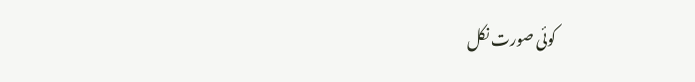کوئی صورت نکل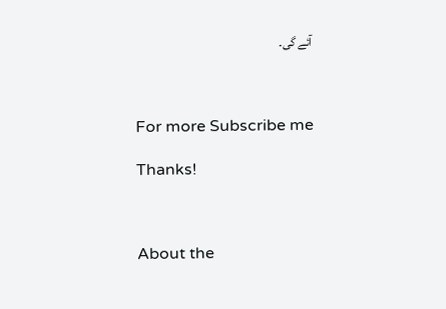آئے گی۔



For more Subscribe me

Thanks!



About the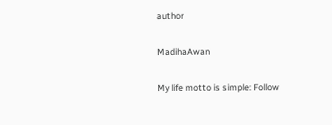author

MadihaAwan

My life motto is simple: Follow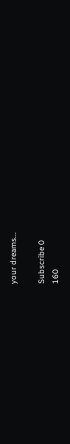your dreams...

Subscribe 0
160